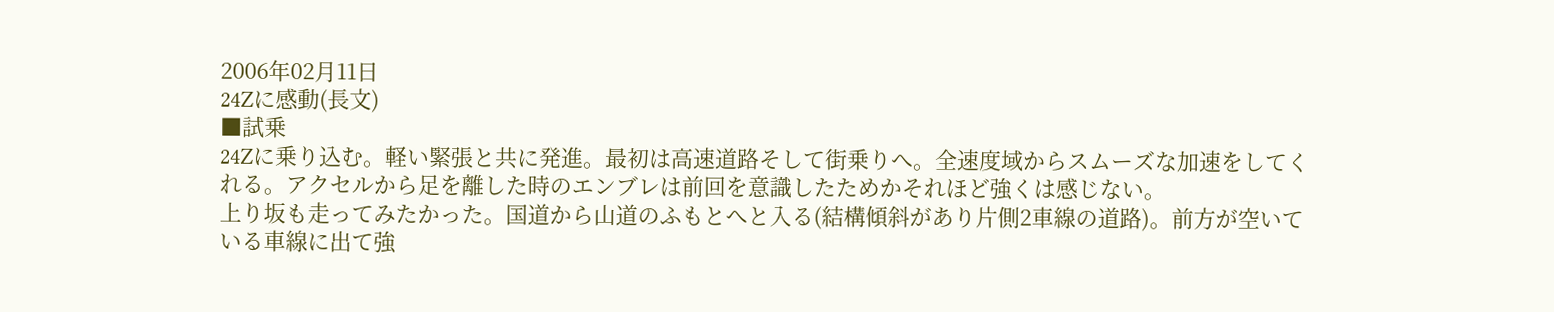2006年02月11日
24Zに感動(長文)
■試乗
24Zに乗り込む。軽い緊張と共に発進。最初は高速道路そして街乗りへ。全速度域からスムーズな加速をしてくれる。アクセルから足を離した時のエンブレは前回を意識したためかそれほど強くは感じない。
上り坂も走ってみたかった。国道から山道のふもとへと入る(結構傾斜があり片側2車線の道路)。前方が空いている車線に出て強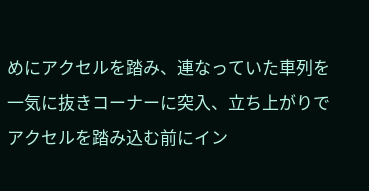めにアクセルを踏み、連なっていた車列を一気に抜きコーナーに突入、立ち上がりでアクセルを踏み込む前にイン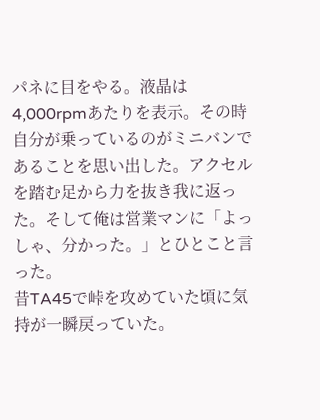パネに目をやる。液晶は4,000rpmあたりを表示。その時自分が乗っているのがミニバンであることを思い出した。アクセルを踏む足から力を抜き我に返った。そして俺は営業マンに「よっしゃ、分かった。」とひとこと言った。
昔TA45で峠を攻めていた頃に気持が一瞬戻っていた。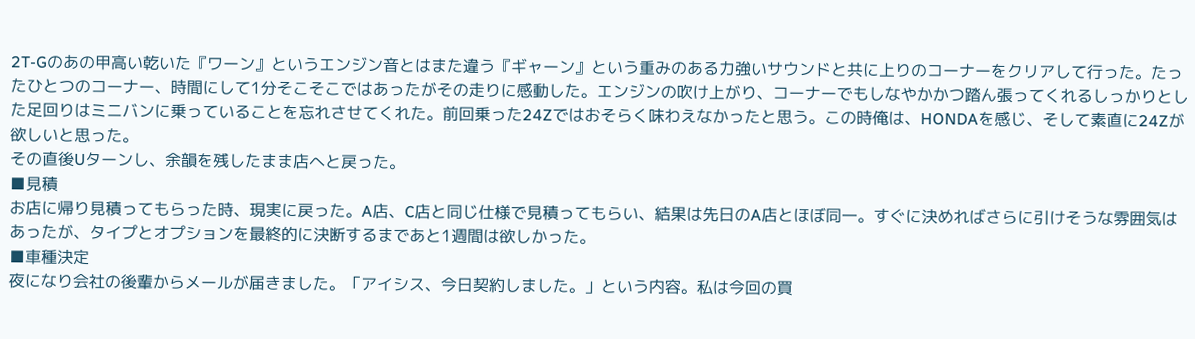2T-Gのあの甲高い乾いた『ワーン』というエンジン音とはまた違う『ギャーン』という重みのある力強いサウンドと共に上りのコーナーをクリアして行った。たったひとつのコーナー、時間にして1分そこそこではあったがその走りに感動した。エンジンの吹け上がり、コーナーでもしなやかかつ踏ん張ってくれるしっかりとした足回りはミニバンに乗っていることを忘れさせてくれた。前回乗った24Zではおそらく味わえなかったと思う。この時俺は、HONDAを感じ、そして素直に24Zが欲しいと思った。
その直後Uターンし、余韻を残したまま店へと戻った。
■見積
お店に帰り見積ってもらった時、現実に戻った。A店、C店と同じ仕様で見積ってもらい、結果は先日のA店とほぼ同一。すぐに決めればさらに引けそうな雰囲気はあったが、タイプとオプションを最終的に決断するまであと1週間は欲しかった。
■車種決定
夜になり会社の後輩からメールが届きました。「アイシス、今日契約しました。」という内容。私は今回の買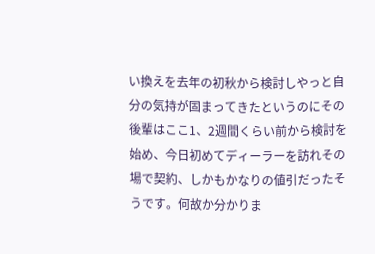い換えを去年の初秋から検討しやっと自分の気持が固まってきたというのにその後輩はここ1、2週間くらい前から検討を始め、今日初めてディーラーを訪れその場で契約、しかもかなりの値引だったそうです。何故か分かりま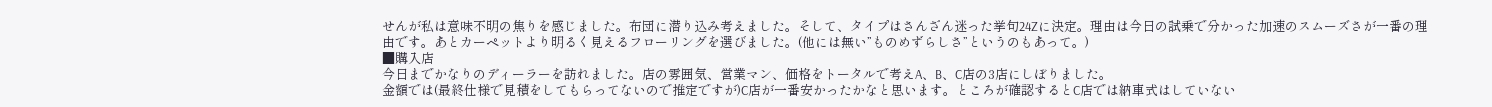せんが私は意味不明の焦りを感じました。布団に潜り込み考えました。そして、タイプはさんざん迷った挙句24Zに決定。理由は今日の試乗で分かった加速のスムーズさが一番の理由です。あとカーペットより明るく見えるフローリングを選びました。(他には無い”ものめずらしさ”というのもあって。)
■購入店
今日までかなりのディーラーを訪れました。店の雰囲気、営業マン、価格をトータルで考えA、B、C店の3店にしぼりました。
金額では(最終仕様で見積をしてもらってないので推定ですが)C店が一番安かったかなと思います。ところが確認するとC店では納車式はしていない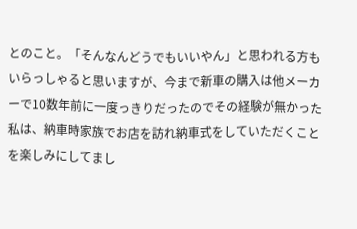とのこと。「そんなんどうでもいいやん」と思われる方もいらっしゃると思いますが、今まで新車の購入は他メーカーで10数年前に一度っきりだったのでその経験が無かった私は、納車時家族でお店を訪れ納車式をしていただくことを楽しみにしてまし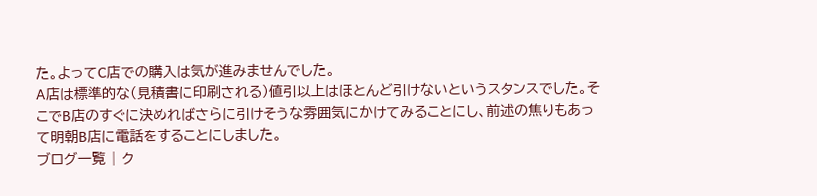た。よってC店での購入は気が進みませんでした。
A店は標準的な(見積書に印刷される)値引以上はほとんど引けないというスタンスでした。そこでB店のすぐに決めればさらに引けそうな雰囲気にかけてみることにし、前述の焦りもあって明朝B店に電話をすることにしました。
ブログ一覧 | ク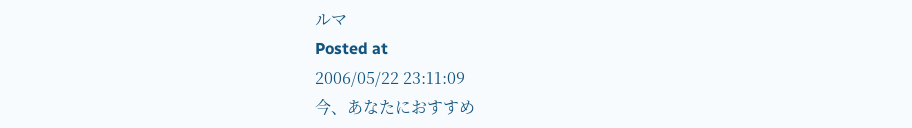ルマ
Posted at
2006/05/22 23:11:09
今、あなたにおすすめ